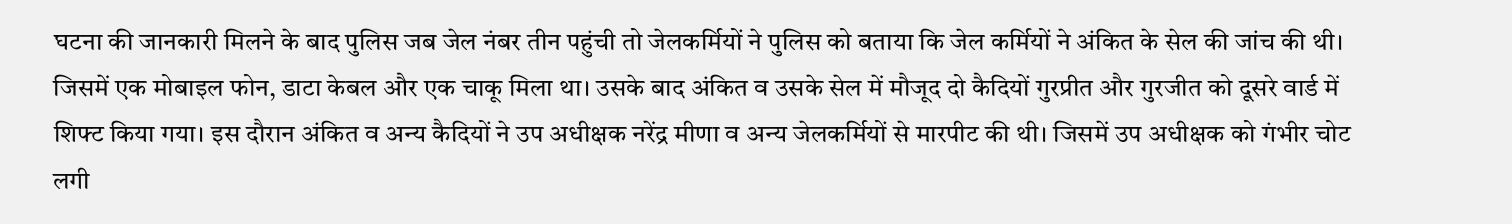घटना की जानकारी मिलने के बाद पुलिस जब जेल नंबर तीन पहुंची तो जेलकर्मियों ने पुलिस को बताया कि जेल कर्मियों ने अंकित के सेल की जांच की थी। जिसमें एक मोबाइल फोन, डाटा केबल और एक चाकू मिला था। उसके बाद अंकित व उसके सेल में मौजूद दो कैदियों गुरप्रीत और गुरजीत को दूसरे वार्ड में शिफ्ट किया गया। इस दौरान अंकित व अन्य कैदियों ने उप अधीक्षक नरेंद्र मीणा व अन्य जेलकर्मियों से मारपीट की थी। जिसमें उप अधीक्षक को गंभीर चोट लगी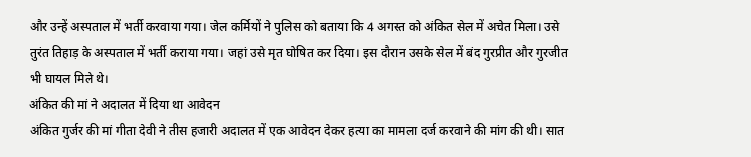और उन्हें अस्पताल में भर्ती करवाया गया। जेल कर्मियों ने पुलिस को बताया कि 4 अगस्त को अंकित सेल में अचेत मिला। उसे तुरंत तिहाड़ के अस्पताल में भर्ती कराया गया। जहां उसे मृत घोषित कर दिया। इस दौरान उसके सेल में बंद गुरप्रीत और गुरजीत भी घायल मिले थे।
अंकित की मां ने अदालत में दिया था आवेदन
अंकित गुर्जर की मां गीता देवी ने तीस हजारी अदालत में एक आवेदन देकर हत्या का मामला दर्ज करवाने की मांग की थी। सात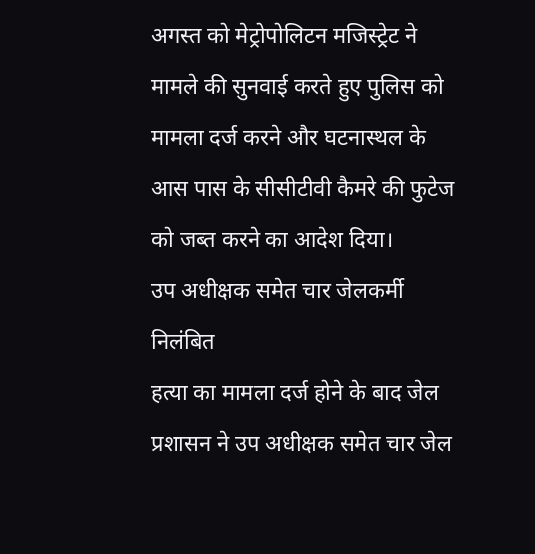अगस्त को मेट्रोपोलिटन मजिस्ट्रेट ने मामले की सुनवाई करते हुए पुलिस को मामला दर्ज करने और घटनास्थल के आस पास के सीसीटीवी कैमरे की फुटेज को जब्त करने का आदेश दिया।
उप अधीक्षक समेत चार जेलकर्मी निलंबित
हत्या का मामला दर्ज होने के बाद जेल प्रशासन ने उप अधीक्षक समेत चार जेल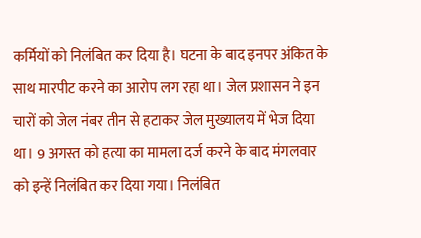कर्मियों को निलंबित कर दिया है। घटना के बाद इनपर अंकित के साथ मारपीट करने का आरोप लग रहा था। जेल प्रशासन ने इन चारों को जेल नंबर तीन से हटाकर जेल मुख्यालय में भेज दिया था। 9 अगस्त को हत्या का मामला दर्ज करने के बाद मंगलवार को इन्हें निलंबित कर दिया गया। निलंबित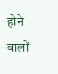होने वालों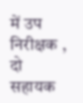में उप निरीक्षक , दो सहायक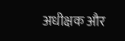अधीक्षक और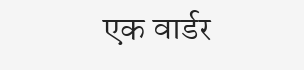एक वार्डर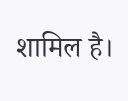शामिल है।